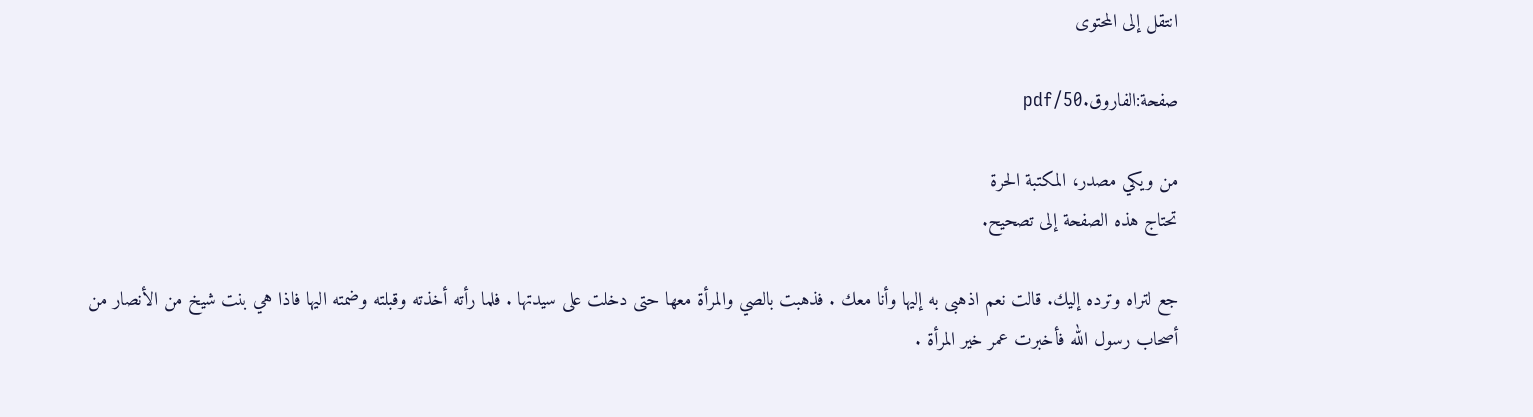انتقل إلى المحتوى

صفحة:الفاروق.pdf/50

من ويكي مصدر، المكتبة الحرة
تحتاج هذه الصفحة إلى تصحيح.

جع لتراه وترده إليك. قالت نعم اذهبى به إليها وأنا معك . فذهبت بالصي والمرأة معها حتى دخلت على سيدتها . فلما رأته أخذته وقبلته وضمته اليها فاذا هي بنت شيخ من الأنصار من أصحاب رسول الله فأخبرت عمر خير المرأة .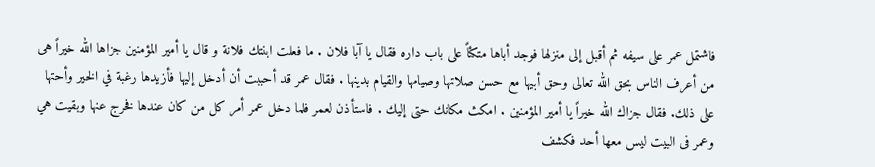فاشتمل عمر على سيفه ثم أقبل إلى منزلها فوجد أباها متكئاً على باب داره فقال یا آبا فلان . ما فعلت ابنتك فلانة و قال يا أمير المؤمنين جزاها الله خيراً هى من أعرف الناس بحق الله تعالى وحق أبيها مع حسن صلاتها وصيامها والقيام بدينها . فقال عمر قد أحببت أن أدخل إليها فأزيدها رغبة في الخير وأحتها على ذلك. فقال جزاك الله خيراً يا أمير المؤمنين . امكث مكانك حتى إليك . فاستأذن لعمر فلما دخل عمر أمر كل من كان عندها فخرج عنها وبقيت هي وعمر فى البيت ليس معها أحد فكشف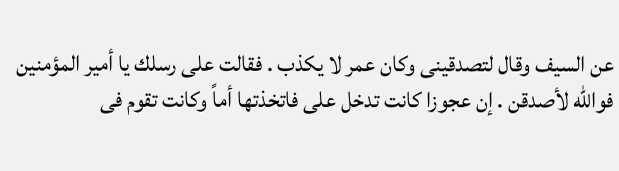عن السيف وقال لتصدقينى وكان عمر لا يكذب . فقالت على رسلك يا أمير المؤمنين فوالله لأصدقن . إن عجوزا كانت تدخل على فاتخذتها أماً وكانت تقوم فى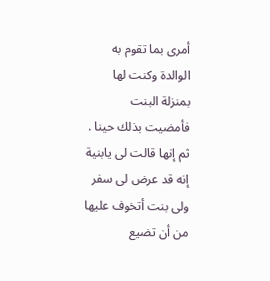أمرى بما تقوم به الوالدة وكنت لها بمنزلة البنت فأمضيت بذلك حينا . ثم إنها قالت لى يابنية إنه قد عرض لى سفر ولى بنت أتخوف عليها من أن تضيع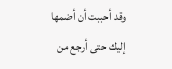وقد أحببت أن أضمها إليك حتى أرجع من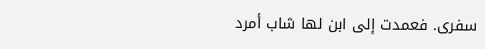سفرى. فعمدت إلى ابن لها شاب أمرد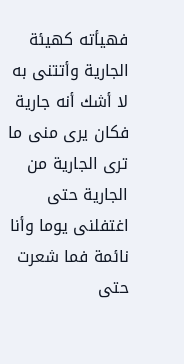فهيأته كهيئة الجارية وأتتنى به لا أشك أنه جارية فكان يرى منى ما ترى الجارية من الجارية حتى اغتفلنى يوما وأنا نائمة فما شعرت حتى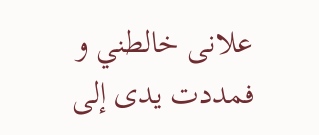علانی خالطني و فمددت يدى إلى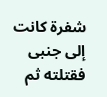شفرة كانت إلى جنبى فقتلته ثم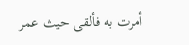أمرت به فألقى حيث عمر